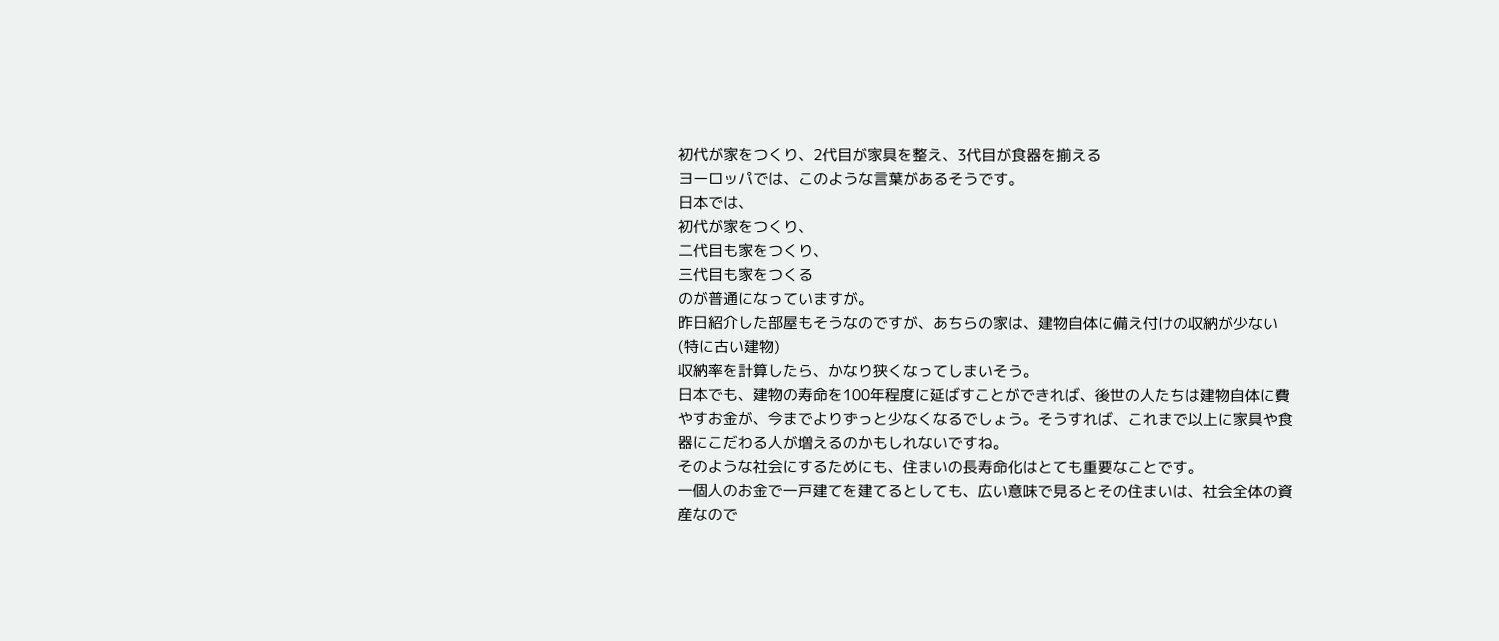初代が家をつくり、2代目が家具を整え、3代目が食器を揃える
ヨーロッパでは、このような言葉があるそうです。
日本では、
初代が家をつくり、
二代目も家をつくり、
三代目も家をつくる
のが普通になっていますが。
昨日紹介した部屋もそうなのですが、あちらの家は、建物自体に備え付けの収納が少ない(特に古い建物)
収納率を計算したら、かなり狭くなってしまいそう。
日本でも、建物の寿命を100年程度に延ばすことができれば、後世の人たちは建物自体に費やすお金が、今までよりずっと少なくなるでしょう。そうすれば、これまで以上に家具や食器にこだわる人が増えるのかもしれないですね。
そのような社会にするためにも、住まいの長寿命化はとても重要なことです。
一個人のお金で一戸建てを建てるとしても、広い意味で見るとその住まいは、社会全体の資産なので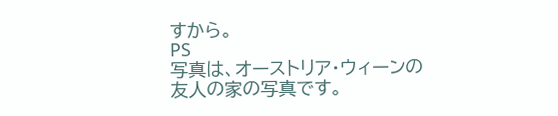すから。
PS
写真は、オーストリア・ウィーンの友人の家の写真です。